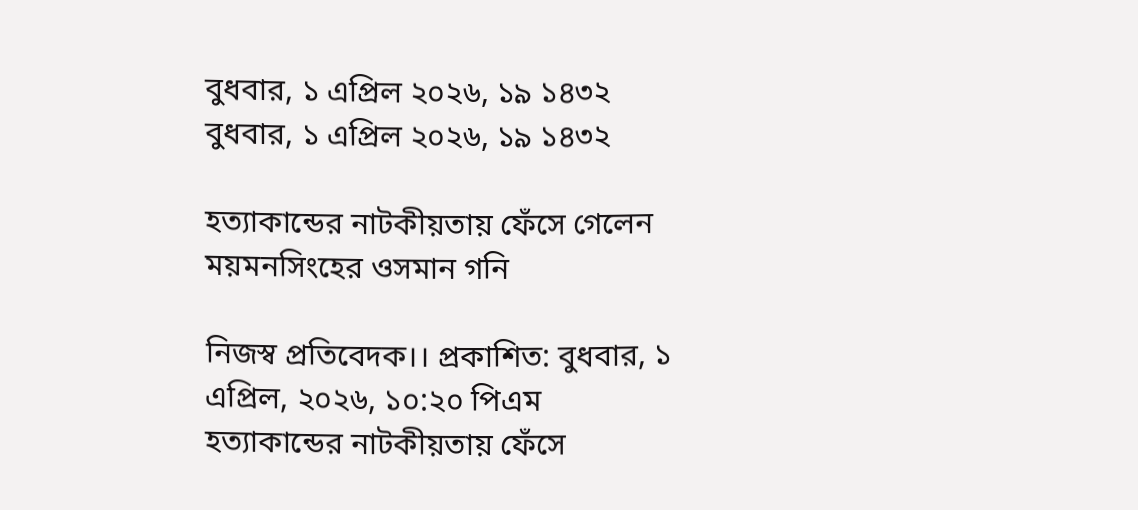বুধবার, ১ এপ্রিল ২০২৬, ১৯ ১৪৩২
বুধবার, ১ এপ্রিল ২০২৬, ১৯ ১৪৩২

হত্যাকান্ডের নাটকীয়তায় ফেঁসে গেলেন ময়মনসিংহের ওসমান গনি

নিজস্ব প্রতিবেদক।। প্রকাশিত: বুধবার, ১ এপ্রিল, ২০২৬, ১০:২০ পিএম
হত্যাকান্ডের নাটকীয়তায় ফেঁসে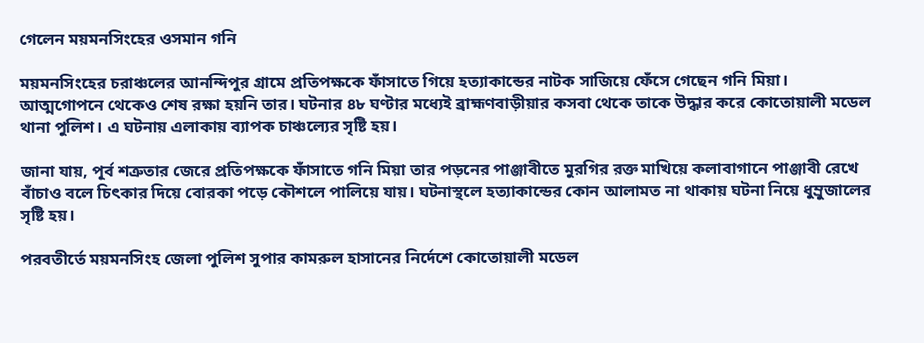গেলেন ময়মনসিংহের ওসমান গনি

ময়মনসিংহের চরাঞ্চলের আনন্দিপুর গ্রামে প্রতিপক্ষকে ফাঁসাতে গিয়ে হত্যাকান্ডের নাটক সাজিয়ে ফেঁসে গেছেন গনি মিয়া। আত্মগোপনে থেকেও শেষ রক্ষা হয়নি তার। ঘটনার ৪৮ ঘণ্টার মধ্যেই ব্রাহ্মণবাড়ীয়ার কসবা থেকে তাকে উদ্ধার করে কোতোয়ালী মডেল থানা পুলিশ। এ ঘটনায় এলাকায় ব্যাপক চাঞ্চল্যের সৃষ্টি হয়।

জানা যায়, পূর্ব শত্রুতার জেরে প্রতিপক্ষকে ফাঁসাতে গনি মিয়া তার পড়নের পাঞ্জাবীতে মুরগির রক্ত মাখিয়ে কলাবাগানে পাঞ্জাবী রেখে বাঁচাও বলে চিৎকার দিয়ে বোরকা পড়ে কৌশলে পালিয়ে যায়। ঘটনাস্থলে হত্যাকান্ডের কোন আলামত না থাকায় ঘটনা নিয়ে ধুম্রুজালের সৃষ্টি হয়।

পরবতীর্তে ময়মনসিংহ জেলা পুলিশ সুপার কামরুল হাসানের নির্দেশে কোতোয়ালী মডেল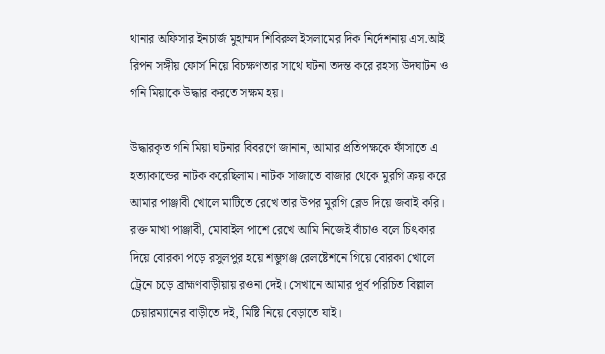থানার অফিসার ইনচার্জ মুহাম্মদ শিবিরুল ইসলামের দিক নির্দেশনায় এস.আই রিপন সঙ্গীয় ফোর্স নিয়ে বিচক্ষণতার সাথে ঘটনা তদন্ত করে রহস্য উদঘাটন ও গনি মিয়াকে উদ্ধার করতে সক্ষম হয়।

উদ্ধারকৃত গনি মিয়া ঘটনার বিবরণে জানান, আমার প্রতিপক্ষকে ফাঁসাতে এ হত্যাকান্ডের নাটক করেছিলাম। নাটক সাজাতে বাজার থেকে মুরগি ক্রয় করে আমার পাঞ্জাবী খোলে মাটিতে রেখে তার উপর মুরগি ব্লেড দিয়ে জবাই করি। রক্ত মাখা পাঞ্জাবী, মোবাইল পাশে রেখে আমি নিজেই বাঁচাও বলে চিৎকার দিয়ে বোরকা পড়ে রসুলপুর হয়ে শম্ভুগঞ্জ রেলষ্টেশনে গিয়ে বোরকা খোলে ট্রেনে চড়ে ব্রাহ্মণবাড়ীয়ায় রওনা দেই। সেখানে আমার পূর্ব পরিচিত বিল্লাল চেয়ারম্যানের বাড়ীতে দই, মিষ্টি নিয়ে বেড়াতে যাই।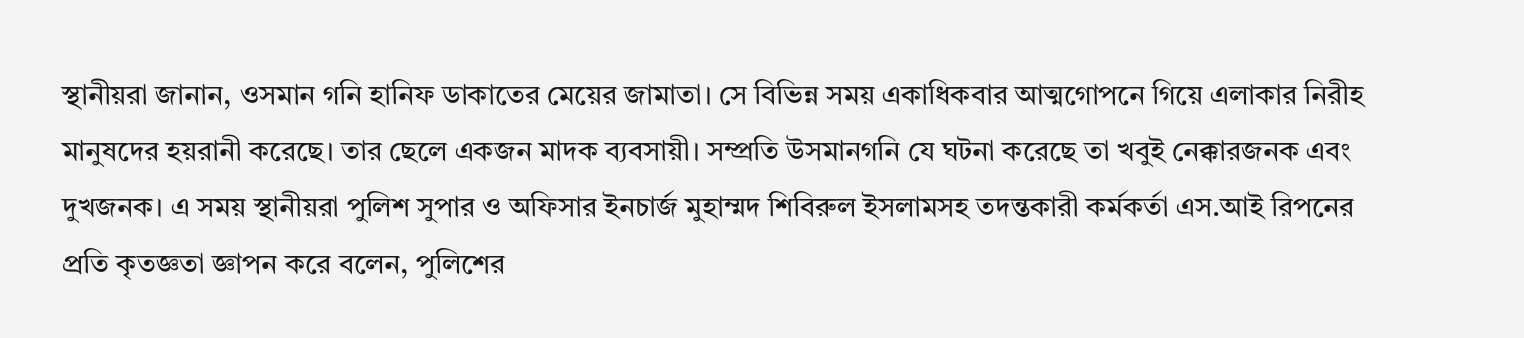স্থানীয়রা জানান, ওসমান গনি হানিফ ডাকাতের মেয়ের জামাতা। সে বিভিন্ন সময় একাধিকবার আত্মগোপনে গিয়ে এলাকার নিরীহ মানুষদের হয়রানী করেছে। তার ছেলে একজন মাদক ব্যবসায়ী। সম্প্রতি উসমানগনি যে ঘটনা করেছে তা খবুই নেক্কারজনক এবং দুখজনক। এ সময় স্থানীয়রা পুলিশ সুপার ও অফিসার ইনচার্জ মুহাম্মদ শিবিরুল ইসলামসহ তদন্তকারী কর্মকর্তা এস.আই রিপনের প্রতি কৃতজ্ঞতা জ্ঞাপন করে বলেন, পুলিশের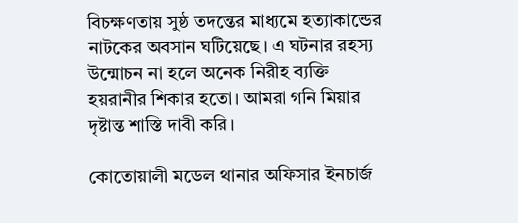বিচক্ষণতায় সুষ্ঠ তদন্তের মাধ্যমে হত্যাকান্ডের নাটকের অবসান ঘটিয়েছে। এ ঘটনার রহস্য উন্মোচন না হলে অনেক নিরীহ ব্যক্তি হয়রানীর শিকার হতো। আমরা গনি মিয়ার দৃষ্টান্ত শাস্তি দাবী করি।

কোতোয়ালী মডেল থানার অফিসার ইনচার্জ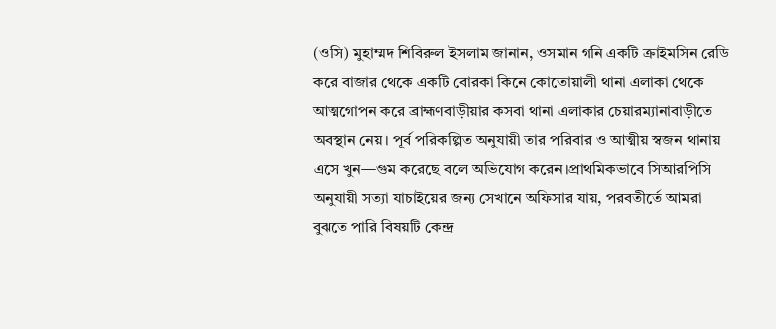(ওসি) মুহাম্মদ শিবিরুল ইসলাম জানান, ওসমান গনি একটি ক্রাইমসিন রেডি করে বাজার থেকে একটি বোরকা কিনে কোতোয়ালী থানা এলাকা থেকে আত্মগোপন করে ব্রাহ্মণবাড়ীয়ার কসবা থানা এলাকার চেয়ারম্যানাবাড়ীতে অবস্থান নেয়। পূর্ব পরিকল্পিত অনুযায়ী তার পরিবার ও আত্মীয় স্বজন থানায় এসে খুন—গুম করেছে বলে অভিযোগ করেন।প্রাথমিকভাবে সিআরপিসি অনুযায়ী সত্যা যাচাইয়ের জন্য সেখানে অফিসার যায়, পরবতীর্তে আমরা বুঝতে পারি বিষয়টি কেন্দ্র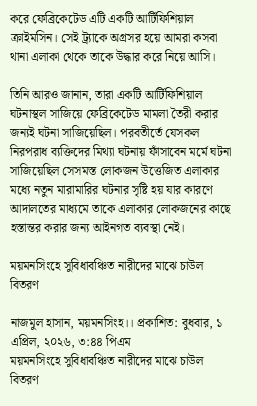করে ফেব্রিকেটেড এটি একটি আর্টিফিশিয়াল ক্রাইমসিন। সেই ট্র্যাকে অগ্রসর হয়ে আমরা কসবা থানা এলাকা থেকে তাকে উদ্ধার করে নিয়ে আসি।

তিনি আরও জানান, তারা একটি আর্টিফিশিয়াল ঘটনাস্থল সাজিয়ে ফেব্রিকেটেড মামলা তৈরী করার জন্যই ঘটনা সাজিয়েছিল। পরবতীর্তে যেসকল নিরপরাধ ব্যক্তিদের মিথ্যা ঘটনায় ফাঁসাবেন মর্মে ঘটনা সাজিয়েছিল সেসমস্ত লোকজন উত্তেজিত এলাকার মধ্যে নতুন মারামারির ঘটনার সৃষ্টি হয় যার কারণে আদালতের মাধ্যমে তাকে এলাকার লোকজনের কাছে হস্তান্তর করার জন্য আইনগত ব্যবস্থা নেই।

ময়মনসিংহে সুবিধাবঞ্চিত নারীদের মাঝে চাউল বিতরণ

নাজমুল হাসান, ময়মনসিংহ।। প্রকাশিত: বুধবার, ১ এপ্রিল, ২০২৬, ৩:৪৪ পিএম
ময়মনসিংহে সুবিধাবঞ্চিত নারীদের মাঝে চাউল বিতরণ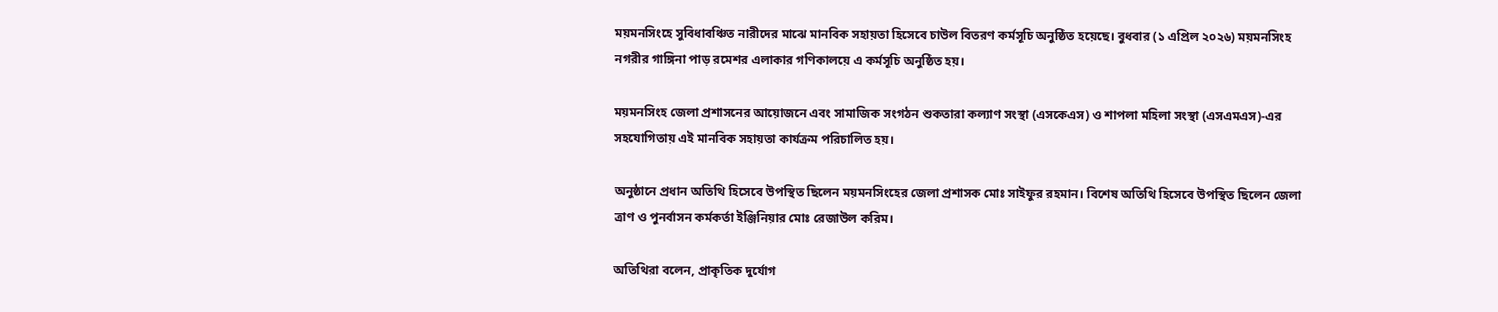ময়মনসিংহে সুবিধাবঞ্চিত নারীদের মাঝে মানবিক সহায়তা হিসেবে চাউল বিতরণ কর্মসূচি অনুষ্ঠিত হয়েছে। বুধবার (১ এপ্রিল ২০২৬) ময়মনসিংহ নগরীর গাঙ্গিনা পাড় রমেশর এলাকার গণিকালয়ে এ কর্মসূচি অনুষ্ঠিত হয়।

ময়মনসিংহ জেলা প্রশাসনের আয়োজনে এবং সামাজিক সংগঠন শুকতারা কল্যাণ সংস্থা (এসকেএস) ও শাপলা মহিলা সংস্থা (এসএমএস)-এর সহযোগিতায় এই মানবিক সহায়তা কার্যক্রম পরিচালিত হয়।

অনুষ্ঠানে প্রধান অতিথি হিসেবে উপস্থিত ছিলেন ময়মনসিংহের জেলা প্রশাসক মোঃ সাইফুর রহমান। বিশেষ অতিথি হিসেবে উপস্থিত ছিলেন জেলা ত্রাণ ও পুনর্বাসন কর্মকর্তা ইঞ্জিনিয়ার মোঃ রেজাউল করিম।

অতিথিরা বলেন, প্রাকৃতিক দুর্যোগ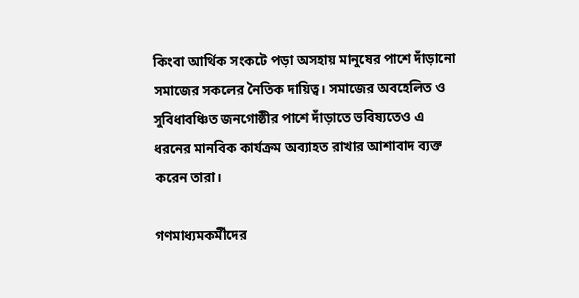কিংবা আর্থিক সংকটে পড়া অসহায় মানুষের পাশে দাঁড়ানো সমাজের সকলের নৈতিক দায়িত্ব। সমাজের অবহেলিত ও সুবিধাবঞ্চিত জনগোষ্ঠীর পাশে দাঁড়াতে ভবিষ্যতেও এ ধরনের মানবিক কার্যক্রম অব্যাহত রাখার আশাবাদ ব্যক্ত করেন তারা।

গণমাধ্যমকর্মীদের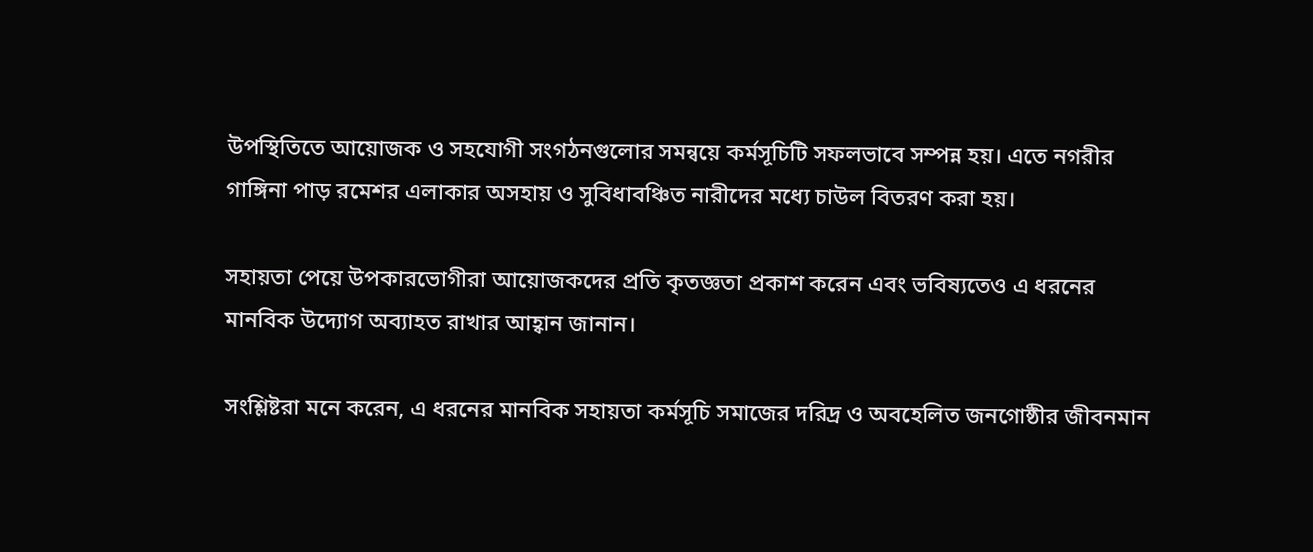উপস্থিতিতে আয়োজক ও সহযোগী সংগঠনগুলোর সমন্বয়ে কর্মসূচিটি সফলভাবে সম্পন্ন হয়। এতে নগরীর গাঙ্গিনা পাড় রমেশর এলাকার অসহায় ও সুবিধাবঞ্চিত নারীদের মধ্যে চাউল বিতরণ করা হয়।

সহায়তা পেয়ে উপকারভোগীরা আয়োজকদের প্রতি কৃতজ্ঞতা প্রকাশ করেন এবং ভবিষ্যতেও এ ধরনের মানবিক উদ্যোগ অব্যাহত রাখার আহ্বান জানান।

সংশ্লিষ্টরা মনে করেন, এ ধরনের মানবিক সহায়তা কর্মসূচি সমাজের দরিদ্র ও অবহেলিত জনগোষ্ঠীর জীবনমান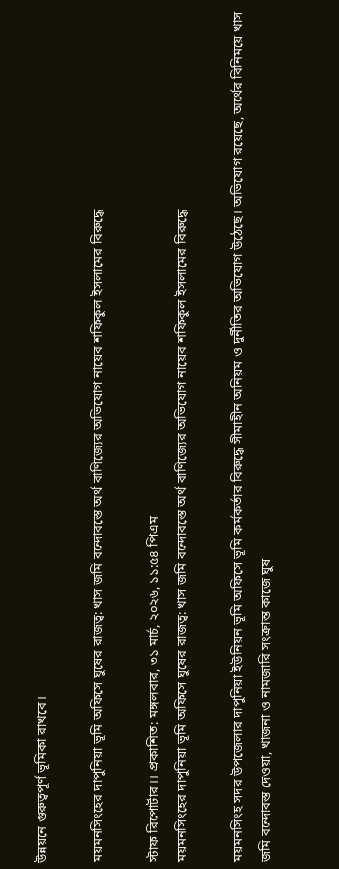উন্নয়নে গুরুত্বপূর্ণ ভূমিকা রাখবে।

ময়মনসিংহের দাপুনিয়া ভূমি অফিসে ঘুষের রাজত্ব: খাস জমি বন্দোবস্তে অর্থ বাণিজ্যের অভিযোগ নায়েব শফিকুল ইসলামের বিরুদ্ধে

স্টাফ রিপোর্টার।। প্রকাশিত: মঙ্গলবার, ৩১ মার্চ, ২০২৬, ১১:৫৪ পিএম
ময়মনসিংহের দাপুনিয়া ভূমি অফিসে ঘুষের রাজত্ব: খাস জমি বন্দোবস্তে অর্থ বাণিজ্যের অভিযোগ নায়েব শফিকুল ইসলামের বিরুদ্ধে

ময়মনসিংহ সদর উপজেলার দাপুনিয়া ইউনিয়ন ভূমি অফিসে ভূমি কর্মকর্তার বিরুদ্ধে সীমাহীন অনিয়ম ও দুর্নীতির অভিযোগ উঠেছে। অভিযোগ রয়েছে, অর্থের বিনিময়ে খাস জমি বন্দোবস্ত দেওয়া, খাজনা ও নামজারি সংক্রান্ত কাজে ঘুষ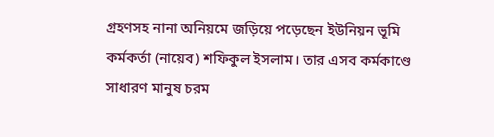গ্রহণসহ নানা অনিয়মে জড়িয়ে পড়েছেন ইউনিয়ন ভূমি কর্মকর্তা (নায়েব) শফিকুল ইসলাম। তার এসব কর্মকাণ্ডে সাধারণ মানুষ চরম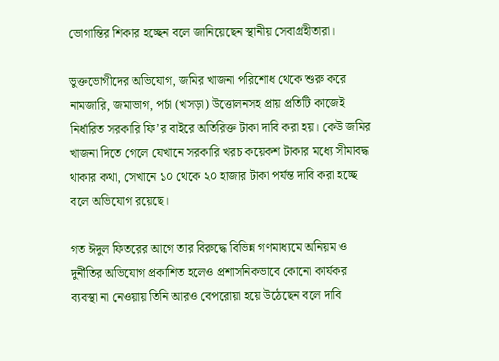ভোগান্তির শিকার হচ্ছেন বলে জানিয়েছেন স্থানীয় সেবাগ্রহীতারা।

ভুক্তভোগীদের অভিযোগ, জমির খাজনা পরিশোধ থেকে শুরু করে নামজারি, জমাভাগ, পর্চা (খসড়া) উত্তোলনসহ প্রায় প্রতিটি কাজেই নির্ধারিত সরকারি ফি’র বাইরে অতিরিক্ত টাকা দাবি করা হয়। কেউ জমির খাজনা দিতে গেলে যেখানে সরকারি খরচ কয়েকশ টাকার মধ্যে সীমাবদ্ধ থাকার কথা, সেখানে ১০ থেকে ২০ হাজার টাকা পর্যন্ত দাবি করা হচ্ছে বলে অভিযোগ রয়েছে।

গত ঈদুল ফিতরের আগে তার বিরুদ্ধে বিভিন্ন গণমাধ্যমে অনিয়ম ও দুর্নীতির অভিযোগ প্রকাশিত হলেও প্রশাসনিকভাবে কোনো কার্যকর ব্যবস্থা না নেওয়ায় তিনি আরও বেপরোয়া হয়ে উঠেছেন বলে দাবি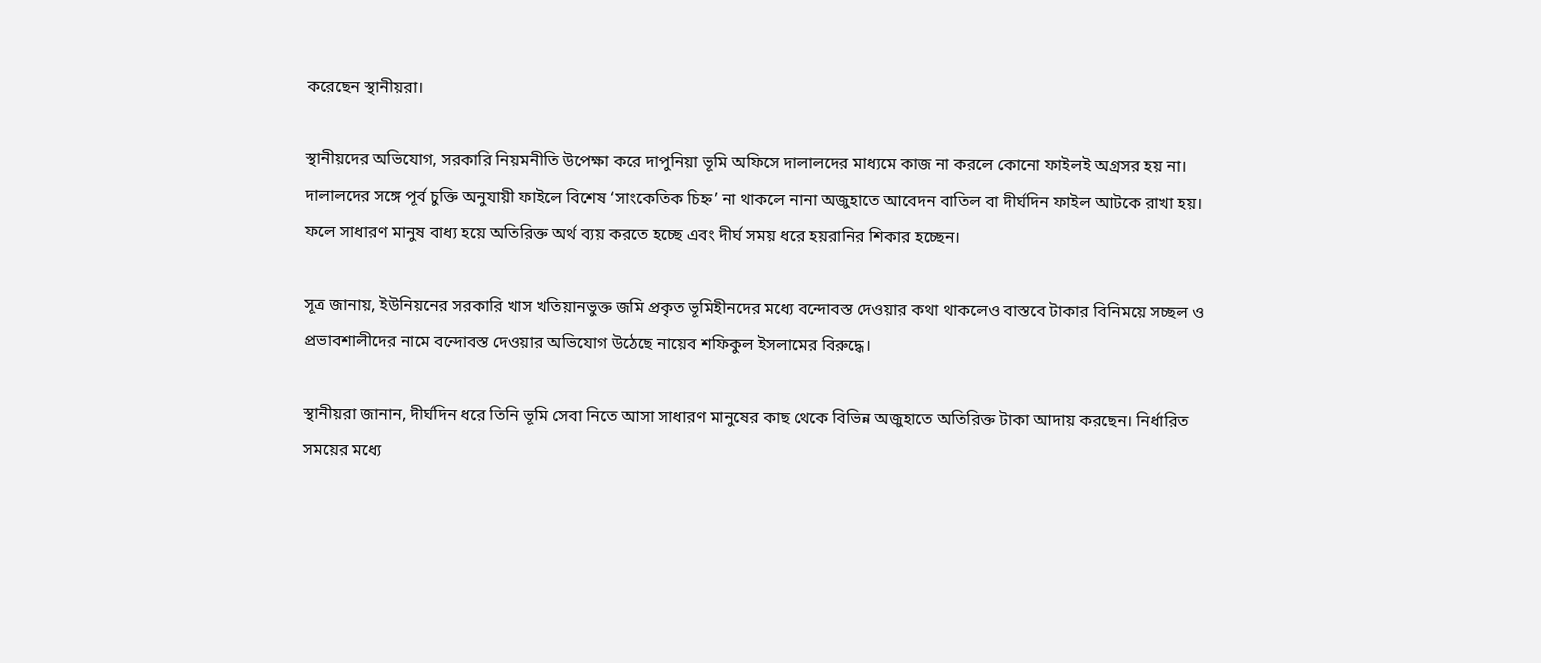করেছেন স্থানীয়রা।

স্থানীয়দের অভিযোগ, সরকারি নিয়মনীতি উপেক্ষা করে দাপুনিয়া ভূমি অফিসে দালালদের মাধ্যমে কাজ না করলে কোনো ফাইলই অগ্রসর হয় না। দালালদের সঙ্গে পূর্ব চুক্তি অনুযায়ী ফাইলে বিশেষ ‘সাংকেতিক চিহ্ন’ না থাকলে নানা অজুহাতে আবেদন বাতিল বা দীর্ঘদিন ফাইল আটকে রাখা হয়। ফলে সাধারণ মানুষ বাধ্য হয়ে অতিরিক্ত অর্থ ব্যয় করতে হচ্ছে এবং দীর্ঘ সময় ধরে হয়রানির শিকার হচ্ছেন।

সূত্র জানায়, ইউনিয়নের সরকারি খাস খতিয়ানভুক্ত জমি প্রকৃত ভূমিহীনদের মধ্যে বন্দোবস্ত দেওয়ার কথা থাকলেও বাস্তবে টাকার বিনিময়ে সচ্ছল ও প্রভাবশালীদের নামে বন্দোবস্ত দেওয়ার অভিযোগ উঠেছে নায়েব শফিকুল ইসলামের বিরুদ্ধে।

স্থানীয়রা জানান, দীর্ঘদিন ধরে তিনি ভূমি সেবা নিতে আসা সাধারণ মানুষের কাছ থেকে বিভিন্ন অজুহাতে অতিরিক্ত টাকা আদায় করছেন। নির্ধারিত সময়ের মধ্যে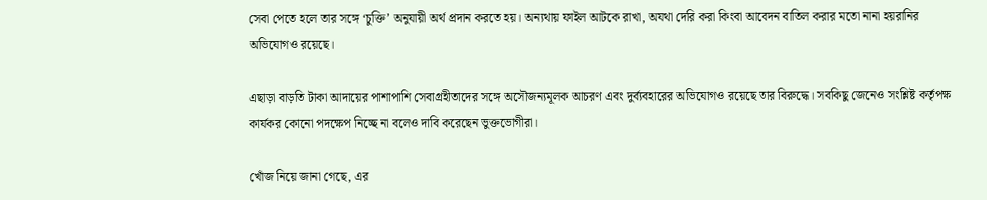সেবা পেতে হলে তার সঙ্গে ‘চুক্তি’ অনুযায়ী অর্থ প্রদান করতে হয়। অন্যথায় ফাইল আটকে রাখা, অযথা দেরি করা কিংবা আবেদন বাতিল করার মতো নানা হয়রানির অভিযোগও রয়েছে।

এছাড়া বাড়তি টাকা আদায়ের পাশাপাশি সেবাগ্রহীতাদের সঙ্গে অসৌজন্যমূলক আচরণ এবং দুর্ব্যবহারের অভিযোগও রয়েছে তার বিরুদ্ধে। সবকিছু জেনেও সংশ্লিষ্ট কর্তৃপক্ষ কার্যকর কোনো পদক্ষেপ নিচ্ছে না বলেও দাবি করেছেন ভুক্তভোগীরা।

খোঁজ নিয়ে জানা গেছে, এর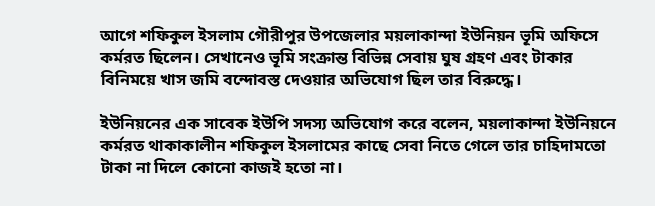আগে শফিকুল ইসলাম গৌরীপুর উপজেলার ময়লাকান্দা ইউনিয়ন ভূমি অফিসে কর্মরত ছিলেন। সেখানেও ভূমি সংক্রান্ত বিভিন্ন সেবায় ঘুষ গ্রহণ এবং টাকার বিনিময়ে খাস জমি বন্দোবস্ত দেওয়ার অভিযোগ ছিল তার বিরুদ্ধে।

ইউনিয়নের এক সাবেক ইউপি সদস্য অভিযোগ করে বলেন, ময়লাকান্দা ইউনিয়নে কর্মরত থাকাকালীন শফিকুল ইসলামের কাছে সেবা নিতে গেলে তার চাহিদামতো টাকা না দিলে কোনো কাজই হতো না।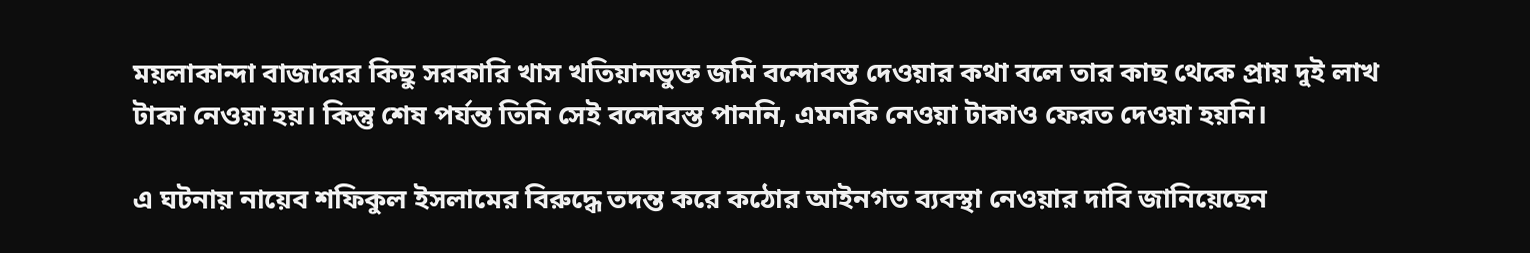ময়লাকান্দা বাজারের কিছু সরকারি খাস খতিয়ানভুক্ত জমি বন্দোবস্ত দেওয়ার কথা বলে তার কাছ থেকে প্রায় দুই লাখ টাকা নেওয়া হয়। কিন্তু শেষ পর্যন্ত তিনি সেই বন্দোবস্ত পাননি, এমনকি নেওয়া টাকাও ফেরত দেওয়া হয়নি।

এ ঘটনায় নায়েব শফিকুল ইসলামের বিরুদ্ধে তদন্ত করে কঠোর আইনগত ব্যবস্থা নেওয়ার দাবি জানিয়েছেন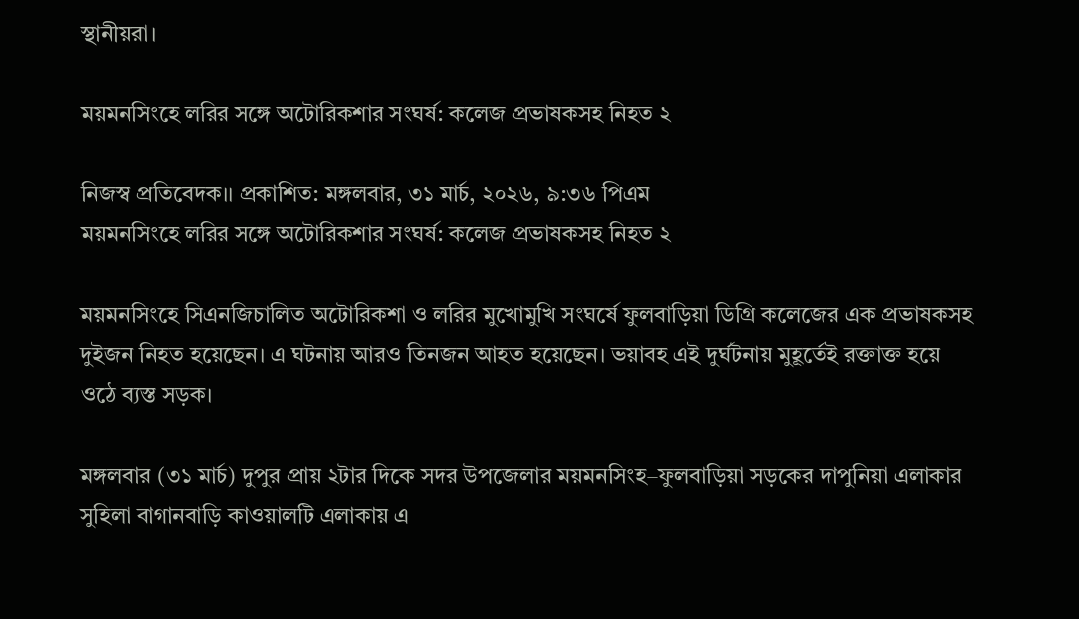স্থানীয়রা।

ময়মনসিংহে লরির সঙ্গে অটোরিকশার সংঘর্ষ: কলেজ প্রভাষকসহ নিহত ২

নিজস্ব প্রতিবেদক।। প্রকাশিত: মঙ্গলবার, ৩১ মার্চ, ২০২৬, ৯:৩৬ পিএম
ময়মনসিংহে লরির সঙ্গে অটোরিকশার সংঘর্ষ: কলেজ প্রভাষকসহ নিহত ২

ময়মনসিংহে সিএনজিচালিত অটোরিকশা ও লরির মুখোমুখি সংঘর্ষে ফুলবাড়িয়া ডিগ্রি কলেজের এক প্রভাষকসহ দুইজন নিহত হয়েছেন। এ ঘটনায় আরও তিনজন আহত হয়েছেন। ভয়াবহ এই দুর্ঘটনায় মুহূর্তেই রক্তাক্ত হয়ে ওঠে ব্যস্ত সড়ক।

মঙ্গলবার (৩১ মার্চ) দুপুর প্রায় ২টার দিকে সদর উপজেলার ময়মনসিংহ–ফুলবাড়িয়া সড়কের দাপুনিয়া এলাকার সুহিলা বাগানবাড়ি কাওয়ালটি এলাকায় এ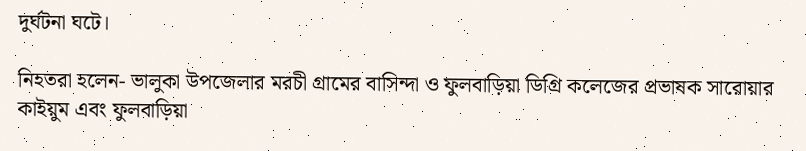দুর্ঘটনা ঘটে।

নিহতরা হলেন- ভালুকা উপজেলার মরচী গ্রামের বাসিন্দা ও ফুলবাড়িয়া ডিগ্রি কলেজের প্রভাষক সারোয়ার কাইয়ুম এবং ফুলবাড়িয়া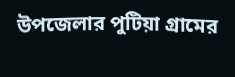উপজেলার পুটিয়া গ্রামের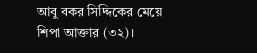আবু বকর সিদ্দিকের মেয়ে শিপা আক্তার (৩২)।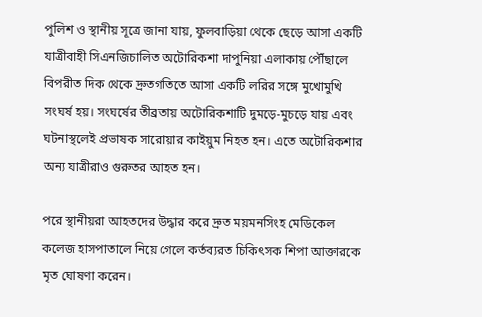পুলিশ ও স্থানীয় সূত্রে জানা যায়, ফুলবাড়িয়া থেকে ছেড়ে আসা একটি যাত্রীবাহী সিএনজিচালিত অটোরিকশা দাপুনিয়া এলাকায় পৌঁছালে বিপরীত দিক থেকে দ্রুতগতিতে আসা একটি লরির সঙ্গে মুখোমুখি সংঘর্ষ হয়। সংঘর্ষের তীব্রতায় অটোরিকশাটি দুমড়ে-মুচড়ে যায় এবং ঘটনাস্থলেই প্রভাষক সারোয়ার কাইয়ুম নিহত হন। এতে অটোরিকশার অন্য যাত্রীরাও গুরুতর আহত হন।

পরে স্থানীয়রা আহতদের উদ্ধার করে দ্রুত ময়মনসিংহ মেডিকেল কলেজ হাসপাতালে নিয়ে গেলে কর্তব্যরত চিকিৎসক শিপা আক্তারকে মৃত ঘোষণা করেন।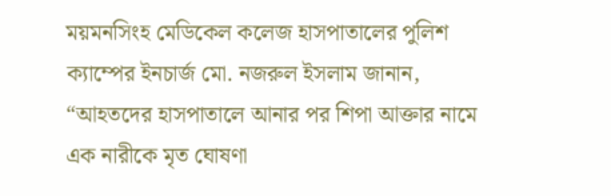ময়মনসিংহ মেডিকেল কলেজ হাসপাতালের পুলিশ ক্যাম্পের ইনচার্জ মো. নজরুল ইসলাম জানান, “আহতদের হাসপাতালে আনার পর শিপা আক্তার নামে এক নারীকে মৃত ঘোষণা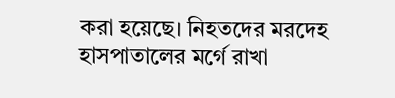করা হয়েছে। নিহতদের মরদেহ হাসপাতালের মর্গে রাখা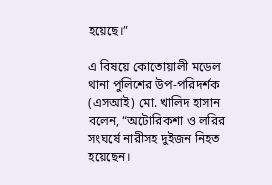হয়েছে।”

এ বিষয়ে কোতোয়ালী মডেল থানা পুলিশের উপ-পরিদর্শক (এসআই) মো. খালিদ হাসান বলেন, “অটোরিকশা ও লরির সংঘর্ষে নারীসহ দুইজন নিহত হয়েছেন।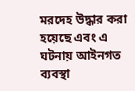মরদেহ উদ্ধার করা হয়েছে এবং এ ঘটনায় আইনগত ব্যবস্থা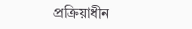প্রক্রিয়াধীন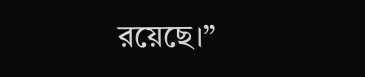রয়েছে।”